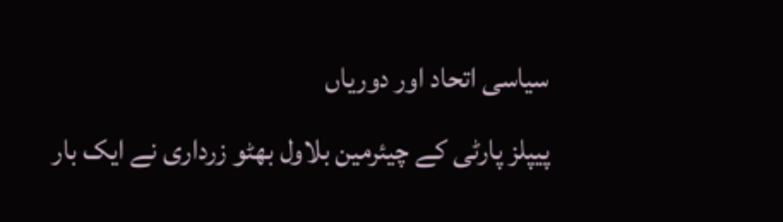سیاسی اتحاد اور دوریاں
پیپلز پارٹی کے چیئرمین بلاول بھٹو زرداری نے ایک بار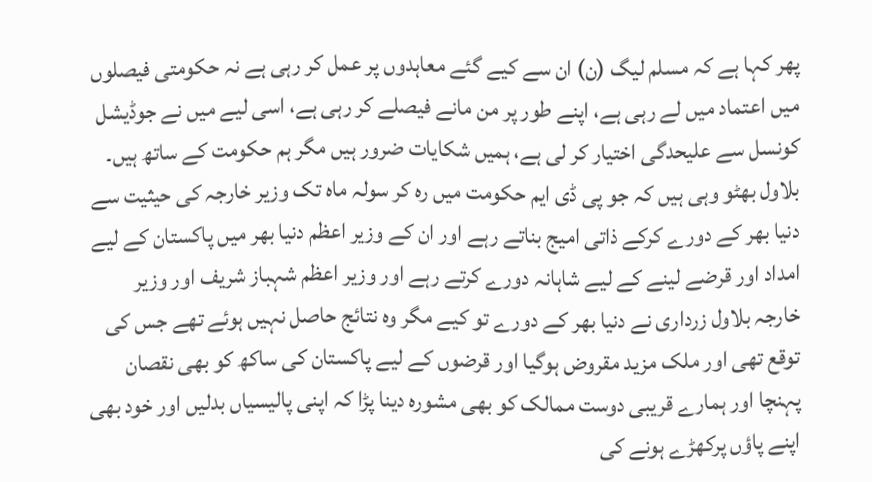پھر کہا ہے کہ مسلم لیگ (ن) ان سے کیے گئے معاہدوں پر عمل کر رہی ہے نہ حکومتی فیصلوں میں اعتماد میں لے رہی ہے، اپنے طور پر من مانے فیصلے کر رہی ہے، اسی لیے میں نے جوڈیشل کونسل سے علیحدگی اختیار کر لی ہے، ہمیں شکایات ضرور ہیں مگر ہم حکومت کے ساتھ ہیں۔
بلاول بھٹو وہی ہیں کہ جو پی ڈی ایم حکومت میں رہ کر سولہ ماہ تک وزیر خارجہ کی حیثیت سے دنیا بھر کے دورے کرکے ذاتی امیج بناتے رہے اور ان کے وزیر اعظم دنیا بھر میں پاکستان کے لیے امداد اور قرضے لینے کے لیے شاہانہ دورے کرتے رہے اور وزیر اعظم شہباز شریف اور وزیر خارجہ بلاول زرداری نے دنیا بھر کے دورے تو کیے مگر وہ نتائج حاصل نہیں ہوئے تھے جس کی توقع تھی اور ملک مزید مقروض ہوگیا اور قرضوں کے لیے پاکستان کی ساکھ کو بھی نقصان پہنچا اور ہمارے قریبی دوست ممالک کو بھی مشورہ دینا پڑا کہ اپنی پالیسیاں بدلیں اور خود بھی اپنے پاؤں پرکھڑے ہونے کی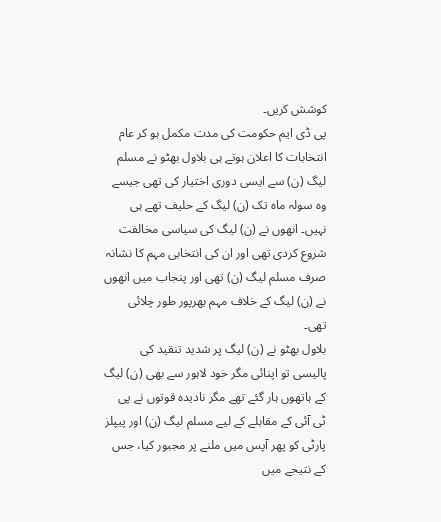کوشش کریں۔
پی ڈی ایم حکومت کی مدت مکمل ہو کر عام انتخابات کا اعلان ہوتے ہی بلاول بھٹو نے مسلم لیگ (ن) سے ایسی دوری اختیار کی تھی جیسے وہ سولہ ماہ تک (ن) لیگ کے حلیف تھے ہی نہیں۔ انھوں نے (ن) لیگ کی سیاسی مخالفت شروع کردی تھی اور ان کی انتخابی مہم کا نشانہ صرف مسلم لیگ (ن) تھی اور پنجاب میں انھوں نے (ن) لیگ کے خلاف مہم بھرپور طور چلائی تھی۔
بلاول بھٹو نے (ن) لیگ پر شدید تنقید کی پالیسی تو اپنائی مگر خود لاہور سے بھی (ن) لیگ کے ہاتھوں ہار گئے تھے مگر نادیدہ قوتوں نے پی ٹی آئی کے مقابلے کے لیے مسلم لیگ (ن) اور پیپلز پارٹی کو پھر آپس میں ملنے پر مجبور کیا، جس کے نتیجے میں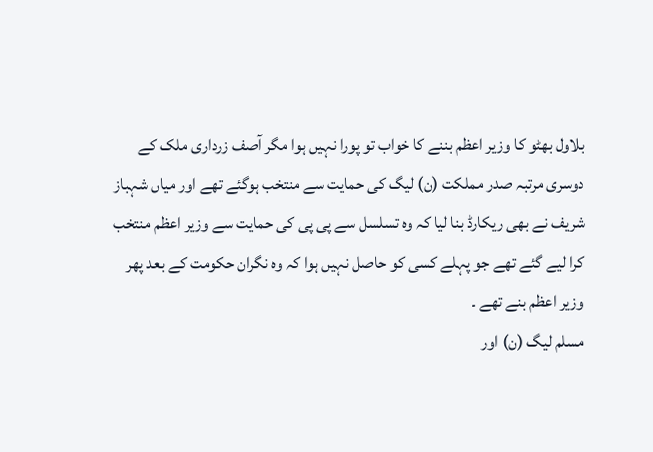بلاول بھٹو کا وزیر اعظم بننے کا خواب تو پورا نہیں ہوا مگر آصف زرداری ملک کے دوسری مرتبہ صدر مملکت (ن) لیگ کی حمایت سے منتخب ہوگئے تھے اور میاں شہباز شریف نے بھی ریکارڈ بنا لیا کہ وہ تسلسل سے پی پی کی حمایت سے وزیر اعظم منتخب کرا لیے گئے تھے جو پہلے کسی کو حاصل نہیں ہوا کہ وہ نگران حکومت کے بعد پھر وزیر اعظم بنے تھے ۔
مسلم لیگ (ن) اور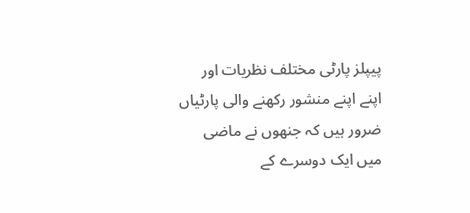پیپلز پارٹی مختلف نظریات اور اپنے اپنے منشور رکھنے والی پارٹیاں ضرور ہیں کہ جنھوں نے ماضی میں ایک دوسرے کے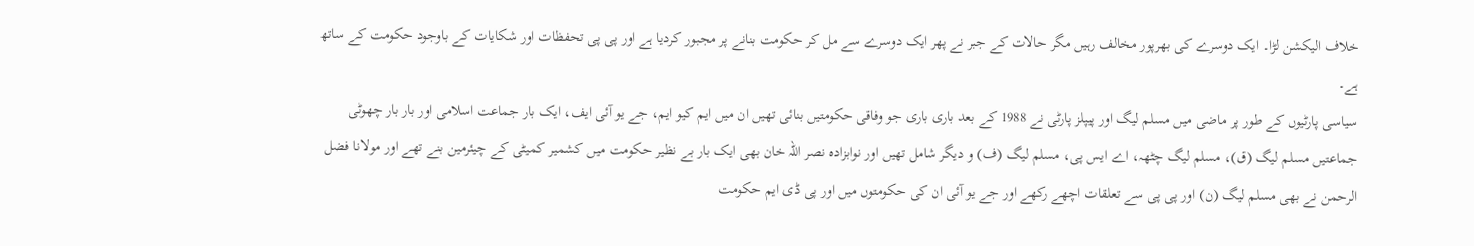خلاف الیکشن لڑا۔ ایک دوسرے کی بھرپور مخالف رہیں مگر حالات کے جبر نے پھر ایک دوسرے سے مل کر حکومت بنانے پر مجبور کردیا ہے اور پی پی تحفظات اور شکایات کے باوجود حکومت کے ساتھ ہے۔
سیاسی پارٹیوں کے طور پر ماضی میں مسلم لیگ اور پیپلز پارٹی نے 1988 کے بعد باری باری جو وفاقی حکومتیں بنائی تھیں ان میں ایم کیو ایم، جے یو آئی ایف، ایک بار جماعت اسلامی اور بار بار چھوٹی جماعتیں مسلم لیگ (ق)، مسلم لیگ چٹھہ، اے ایس پی، مسلم لیگ (ف) و دیگر شامل تھیں اور نوابزادہ نصر اللہ خان بھی ایک بار بے نظیر حکومت میں کشمیر کمیٹی کے چیئرمین بنے تھے اور مولانا فضل الرحمن نے بھی مسلم لیگ (ن) اور پی پی سے تعلقات اچھے رکھے اور جے یو آئی ان کی حکومتوں میں اور پی ڈی ایم حکومت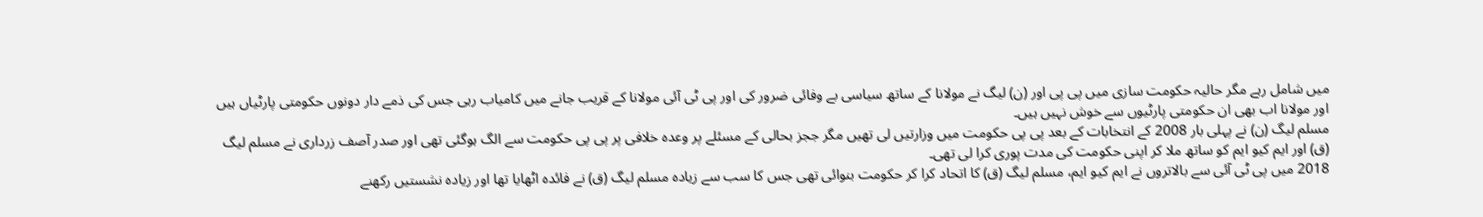میں شامل رہے مگر حالیہ حکومت سازی میں پی پی اور (ن) لیگ نے مولانا کے ساتھ سیاسی بے وفائی ضرور کی اور پی ٹی آئی مولانا کے قریب جانے میں کامیاب رہی جس کی ذمے دار دونوں حکومتی پارٹیاں ہیں اور مولانا اب بھی ان حکومتی پارٹیوں سے خوش نہیں ہیں۔
مسلم لیگ (ن) نے پہلی بار 2008 کے انتخابات کے بعد پی پی حکومت میں وزارتیں لی تھیں مگر ججز بحالی کے مسئلے پر وعدہ خلافی پر پی پی حکومت سے الگ ہوگئی تھی اور صدر آصف زرداری نے مسلم لیگ (ق) اور ایم کیو ایم کو ساتھ ملا کر اپنی حکومت کی مدت پوری کرا لی تھی۔
2018 میں پی ٹی آئی سے بالاتروں نے ایم کیو ایم، مسلم لیگ (ق) کا اتحاد کرا کر حکومت بنوائی تھی جس کا سب سے زیادہ مسلم لیگ (ق) نے فائدہ اٹھایا تھا اور زیادہ نشستیں رکھنے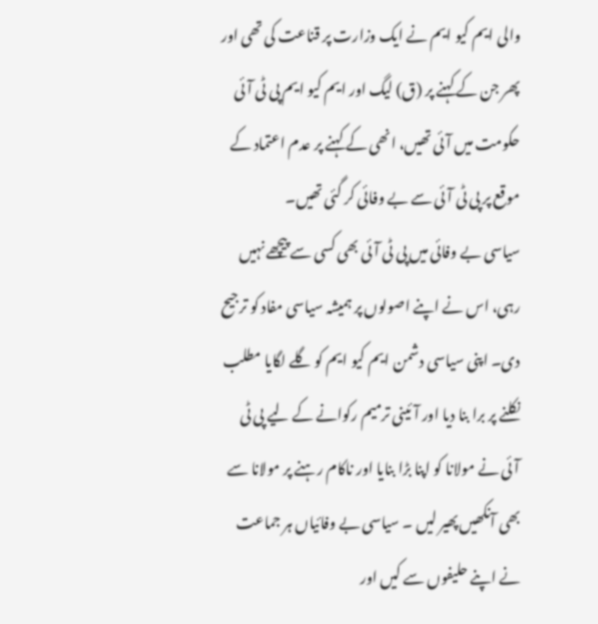والی ایم کیو ایم نے ایک وزارت پر قناعت کی تھی اور پھر جن کے کہنے پر (ق) لیگ اور ایم کیو ایم پی ٹی آئی حکومت میں آئی تھیں، انھی کے کہنے پر عدم اعتماد کے موقع پر پی ٹی آئی سے بے وفائی کر گئی تھیں۔
سیاسی بے وفائی میں پی ٹی آئی بھی کسی سے پیچھے نہیں رہی، اس نے اپنے اصولوں پر ہمیشہ سیاسی مفاد کو ترجیح دی۔ اپنی سیاسی دشمن ایم کیو ایم کو گلے لگایا مطلب نکلنے پر برا بنا دیا اور آئینی ترمیم رکوانے کے لیے پی ٹی آئی نے مولانا کو اپنا بڑا بنایا اور ناکام رہنے پر مولانا سے بھی آنکھیں پھیر لیں ۔ سیاسی بے وفائیاں ہر جماعت نے اپنے حلیفوں سے کیں اور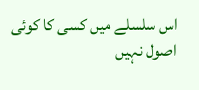اس سلسلے میں کسی کا کوئی اصول نہیں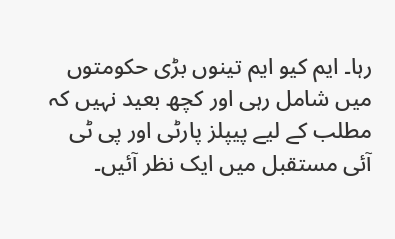رہا۔ ایم کیو ایم تینوں بڑی حکومتوں میں شامل رہی اور کچھ بعید نہیں کہ مطلب کے لیے پیپلز پارٹی اور پی ٹی آئی مستقبل میں ایک نظر آئیں۔